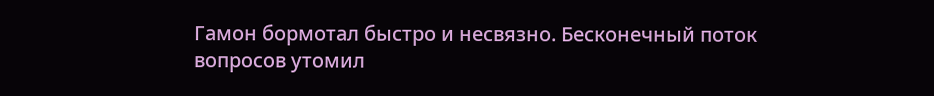Гамон бормотал быстро и несвязно. Бесконечный поток вопросов утомил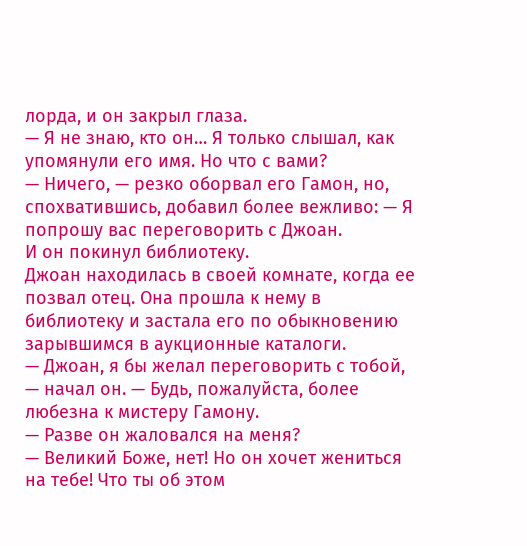лорда, и он закрыл глаза.
— Я не знаю, кто он… Я только слышал, как упомянули его имя. Но что с вами?
— Ничего, — резко оборвал его Гамон, но, спохватившись, добавил более вежливо: — Я попрошу вас переговорить с Джоан.
И он покинул библиотеку.
Джоан находилась в своей комнате, когда ее позвал отец. Она прошла к нему в библиотеку и застала его по обыкновению зарывшимся в аукционные каталоги.
— Джоан, я бы желал переговорить с тобой, — начал он. — Будь, пожалуйста, более любезна к мистеру Гамону.
— Разве он жаловался на меня?
— Великий Боже, нет! Но он хочет жениться на тебе! Что ты об этом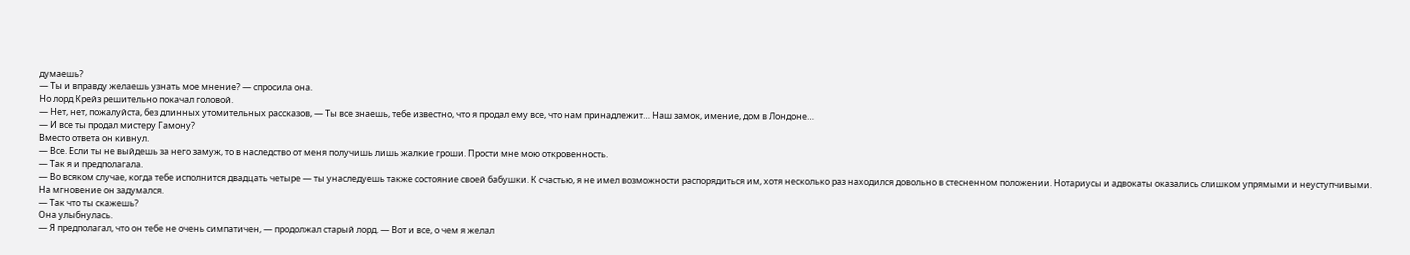думаешь?
— Ты и вправду желаешь узнать мое мнение? — спросила она.
Но лорд Крейз решительно покачал головой.
— Нет, нет, пожалуйста, без длинных утомительных рассказов, — Ты все знаешь, тебе известно, что я продал ему все, что нам принадлежит… Наш замок, имение, дом в Лондоне…
— И все ты продал мистеру Гамону?
Вместо ответа он кивнул.
— Все. Если ты не выйдешь за него замуж, то в наследство от меня получишь лишь жалкие гроши. Прости мне мою откровенность.
— Так я и предполагала.
— Во всяком случае, когда тебе исполнится двадцать четыре — ты унаследуешь также состояние своей бабушки. К счастью, я не имел возможности распорядиться им, хотя несколько раз находился довольно в стесненном положении. Нотариусы и адвокаты оказались слишком упрямыми и неуступчивыми.
На мгновение он задумался.
— Так что ты скажешь?
Она улыбнулась.
— Я предполагал, что он тебе не очень симпатичен, — продолжал старый лорд. — Вот и все, о чем я желал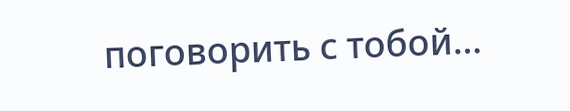поговорить с тобой…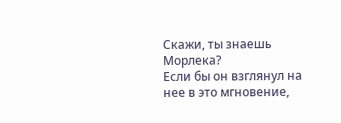Скажи, ты знаешь Морлека?
Если бы он взглянул на нее в это мгновение,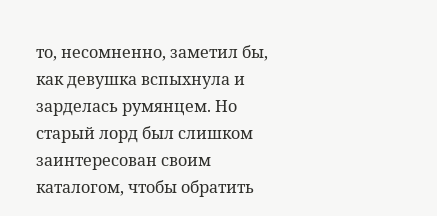то, несомненно, заметил бы, как девушка вспыхнула и зарделась румянцем. Но старый лорд был слишком заинтересован своим каталогом, чтобы обратить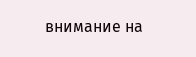внимание на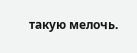такую мелочь.